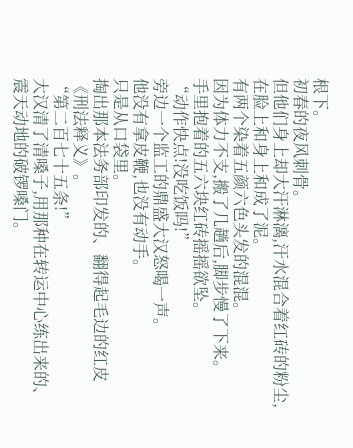根下。
初春的夜风刺骨。
但他们身上却大汗淋漓,汗水混合着红砖的粉尘,在脸上和身上和成了泥。
有两个染着五颜六色头发的混混。
因为体力不支,搬了几趟后,脚步慢了下来。
手里抱着的五六块红砖摇摇欲坠。
“动作快点!没吃饭吗!”
旁边一个监工的鼎盛大汉怒喝一声。
他没有拿皮鞭,也没有动手。
只是从口袋里。
掏出那本法务部印发的、翻得起毛边的红皮《刑法释义》。
“第二百七十五条!”
大汉清了清嗓子,用那种在转运中心练出来的、震天动地的破锣嗓门。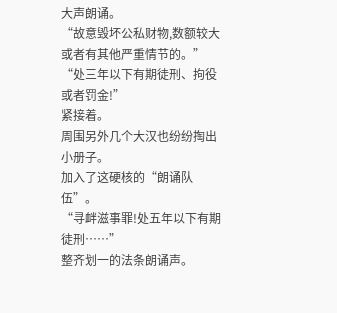大声朗诵。
“故意毁坏公私财物,数额较大或者有其他严重情节的。”
“处三年以下有期徒刑、拘役或者罚金!”
紧接着。
周围另外几个大汉也纷纷掏出小册子。
加入了这硬核的“朗诵队伍”。
“寻衅滋事罪!处五年以下有期徒刑……”
整齐划一的法条朗诵声。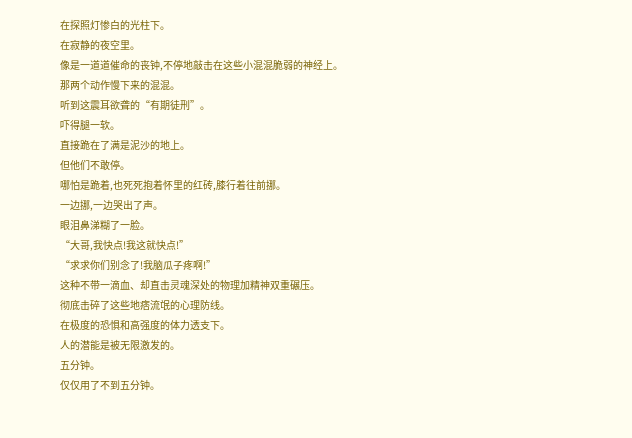在探照灯惨白的光柱下。
在寂静的夜空里。
像是一道道催命的丧钟,不停地敲击在这些小混混脆弱的神经上。
那两个动作慢下来的混混。
听到这震耳欲聋的“有期徒刑”。
吓得腿一软。
直接跪在了满是泥沙的地上。
但他们不敢停。
哪怕是跪着,也死死抱着怀里的红砖,膝行着往前挪。
一边挪,一边哭出了声。
眼泪鼻涕糊了一脸。
“大哥,我快点!我这就快点!”
“求求你们别念了!我脑瓜子疼啊!”
这种不带一滴血、却直击灵魂深处的物理加精神双重碾压。
彻底击碎了这些地痞流氓的心理防线。
在极度的恐惧和高强度的体力透支下。
人的潜能是被无限激发的。
五分钟。
仅仅用了不到五分钟。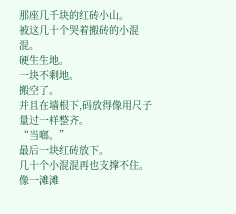那座几千块的红砖小山。
被这几十个哭着搬砖的小混混。
硬生生地。
一块不剩地。
搬空了。
并且在墙根下,码放得像用尺子量过一样整齐。
“当啷。”
最后一块红砖放下。
几十个小混混再也支撑不住。
像一滩滩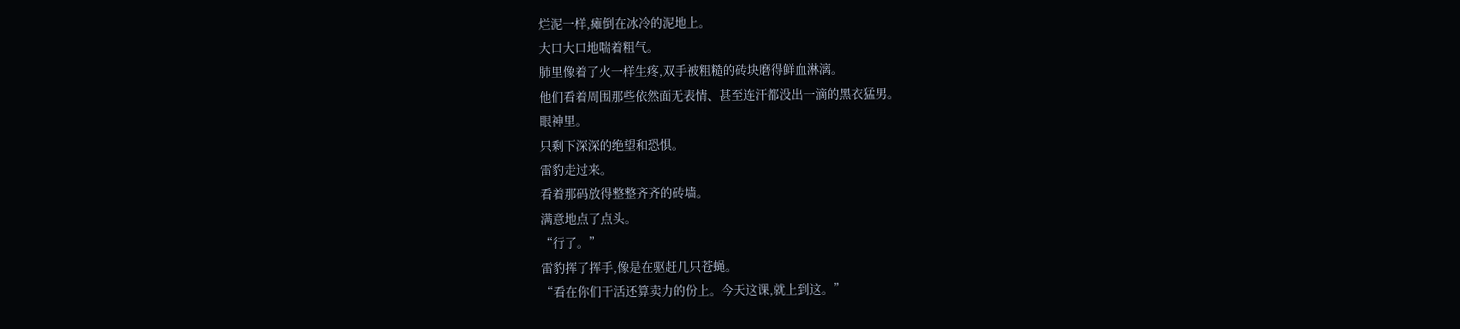烂泥一样,瘫倒在冰冷的泥地上。
大口大口地喘着粗气。
肺里像着了火一样生疼,双手被粗糙的砖块磨得鲜血淋漓。
他们看着周围那些依然面无表情、甚至连汗都没出一滴的黑衣猛男。
眼神里。
只剩下深深的绝望和恐惧。
雷豹走过来。
看着那码放得整整齐齐的砖墙。
满意地点了点头。
“行了。”
雷豹挥了挥手,像是在驱赶几只苍蝇。
“看在你们干活还算卖力的份上。今天这课,就上到这。”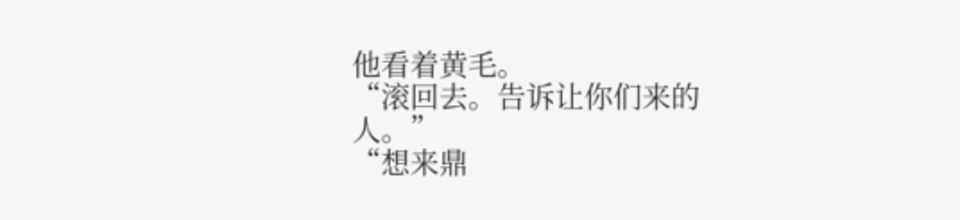他看着黄毛。
“滚回去。告诉让你们来的人。”
“想来鼎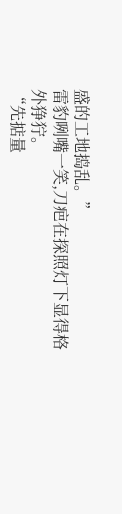盛的工地捣乱。”
雷豹咧嘴一笑,刀疤在探照灯下显得格外狰狞。
“先掂量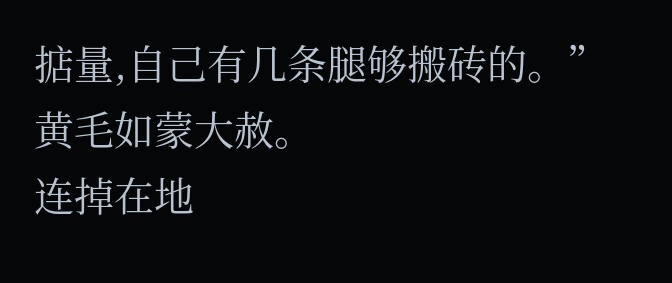掂量,自己有几条腿够搬砖的。”
黄毛如蒙大赦。
连掉在地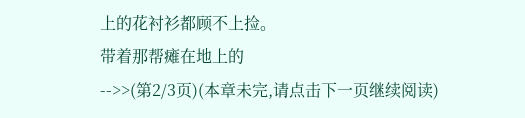上的花衬衫都顾不上捡。
带着那帮瘫在地上的
-->>(第2/3页)(本章未完,请点击下一页继续阅读)